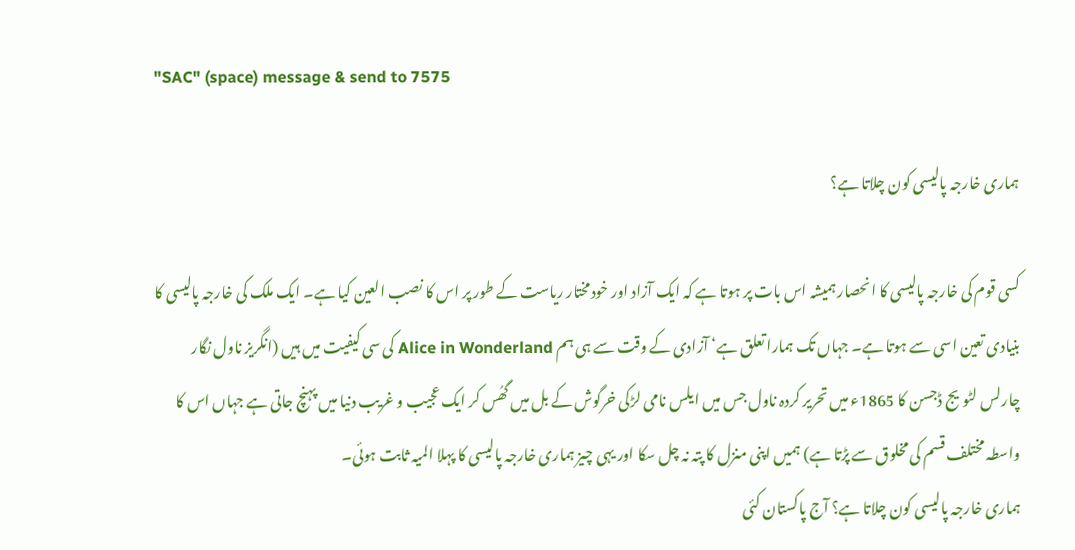"SAC" (space) message & send to 7575

ہماری خارجہ پالیسی کون چلاتا ہے؟

کسی قوم کی خارجہ پالیسی کا انحصار ہمیشہ اس بات پر ہوتا ہے کہ ایک آزاد اور خودمختار ریاست کے طور پر اس کا نصب العین کیا ہے۔ ایک ملک کی خارجہ پالیسی کا بنیادی تعین اسی سے ہوتا ہے۔ جہاں تک ہمارا تعلق ہے‘ آزادی کے وقت سے ہی ہم Alice in Wonderland کی سی کیفیت میں ہیں (انگریز ناول نگار چارلس لٹویج ڈجسن کا 1865ء میں تحریر کردہ ناول جس میں ایلس نامی لڑکی خرگوش کے بل میں گھُس کر ایک عجیب و غریب دنیا میں پہنچ جاتی ہے جہاں اس کا واسطہ مختلف قسم کی مخلوق سے پڑتا ہے) ہمیں اپنی منزل کا پتہ نہ چل سکا اور یہی چیز ہماری خارجہ پالیسی کا پہلا المیہ ثابت ہوئی۔
ہماری خارجہ پالیسی کون چلاتا ہے؟ آج پاکستان کئی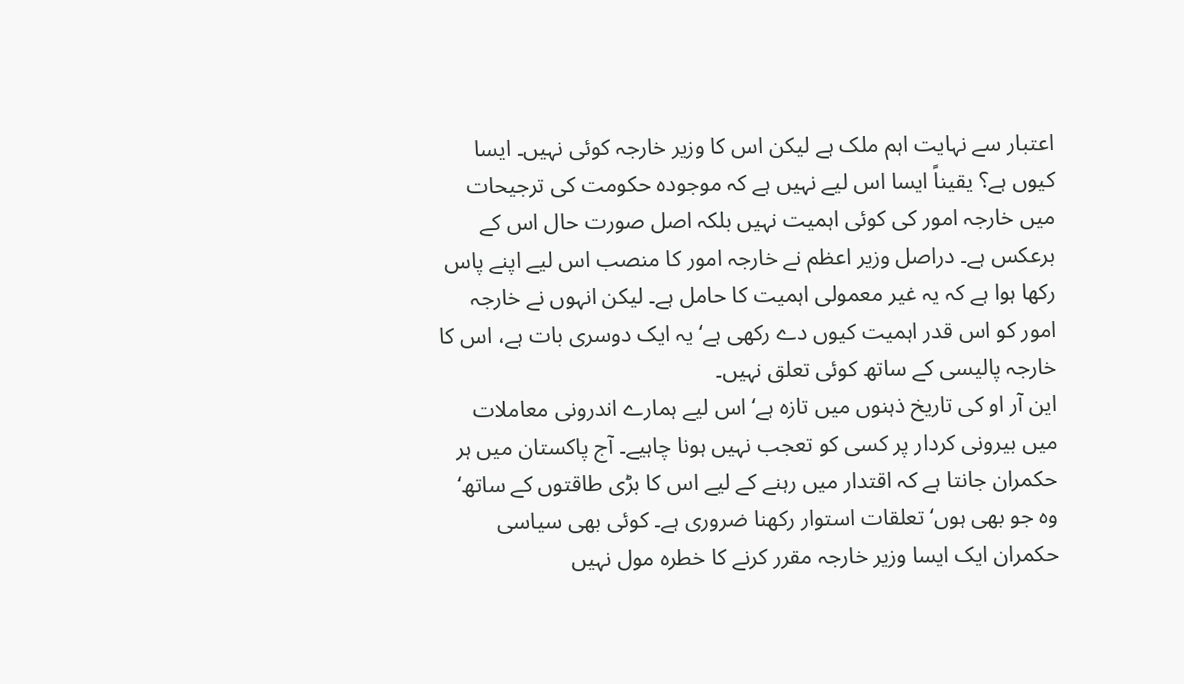اعتبار سے نہایت اہم ملک ہے لیکن اس کا وزیر خارجہ کوئی نہیں۔ ایسا کیوں ہے؟ یقیناً ایسا اس لیے نہیں ہے کہ موجودہ حکومت کی ترجیحات میں خارجہ امور کی کوئی اہمیت نہیں بلکہ اصل صورت حال اس کے برعکس ہے۔ دراصل وزیر اعظم نے خارجہ امور کا منصب اس لیے اپنے پاس رکھا ہوا ہے کہ یہ غیر معمولی اہمیت کا حامل ہے۔ لیکن انہوں نے خارجہ امور کو اس قدر اہمیت کیوں دے رکھی ہے‘ یہ ایک دوسری بات ہے، اس کا خارجہ پالیسی کے ساتھ کوئی تعلق نہیں۔
این آر او کی تاریخ ذہنوں میں تازہ ہے‘ اس لیے ہمارے اندرونی معاملات میں بیرونی کردار پر کسی کو تعجب نہیں ہونا چاہیے۔ آج پاکستان میں ہر حکمران جانتا ہے کہ اقتدار میں رہنے کے لیے اس کا بڑی طاقتوں کے ساتھ‘ وہ جو بھی ہوں‘ تعلقات استوار رکھنا ضروری ہے۔ کوئی بھی سیاسی حکمران ایک ایسا وزیر خارجہ مقرر کرنے کا خطرہ مول نہیں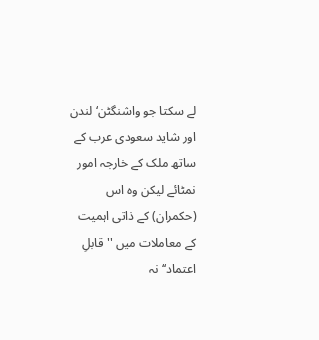لے سکتا جو واشنگٹن‘ لندن اور شاید سعودی عرب کے ساتھ ملک کے خارجہ امور نمٹائے لیکن وہ اس (حکمران) کے ذاتی اہمیت کے معاملات میں ''قابلِ اعتماد‘‘ نہ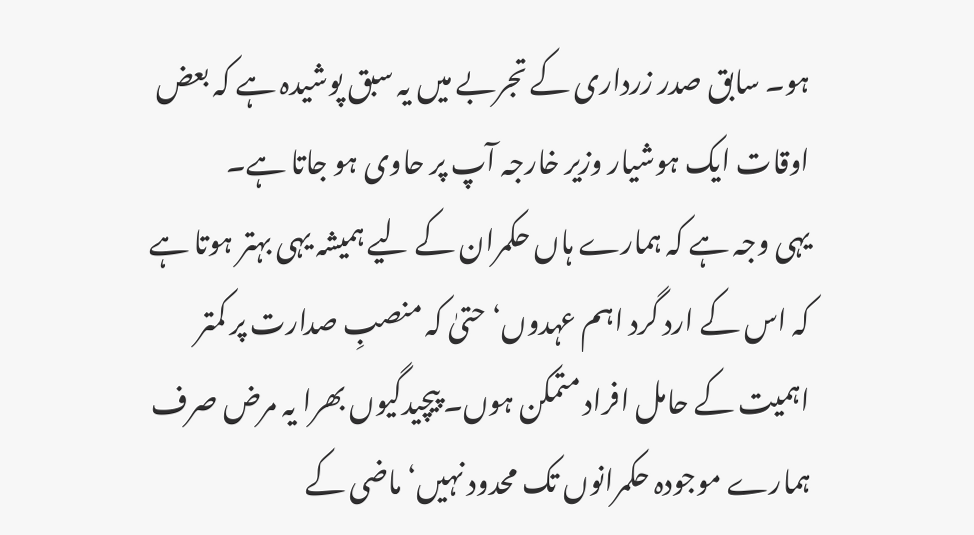ہو۔ سابق صدر زرداری کے تجربے میں یہ سبق پوشیدہ ہے کہ بعض اوقات ایک ہوشیار وزیر خارجہ آپ پر حاوی ہو جاتا ہے۔
یہی وجہ ہے کہ ہمارے ہاں حکمران کے لیے ہمیشہ یہی بہتر ہوتا ہے کہ اس کے ارد گرد اہم عہدوں‘ حتیٰ کہ منصبِ صدارت پر کمتر اہمیت کے حامل افراد متمکن ہوں۔ پیچیدگیوں بھرا یہ مرض صرف ہمارے موجودہ حکمرانوں تک محدود نہیں‘ ماضی کے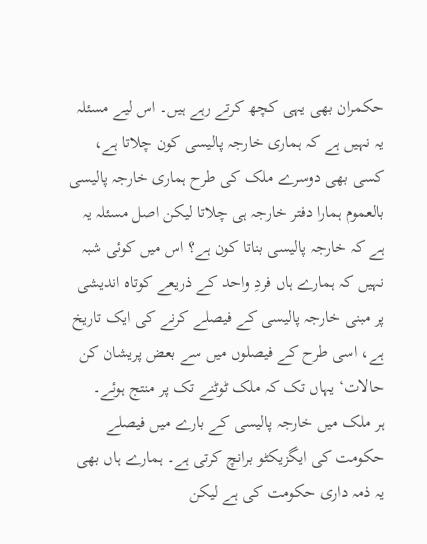حکمران بھی یہی کچھ کرتے رہے ہیں۔ اس لیے مسئلہ یہ نہیں ہے کہ ہماری خارجہ پالیسی کون چلاتا ہے، کسی بھی دوسرے ملک کی طرح ہماری خارجہ پالیسی بالعموم ہمارا دفتر خارجہ ہی چلاتا لیکن اصل مسئلہ یہ ہے کہ خارجہ پالیسی بناتا کون ہے؟ اس میں کوئی شبہ نہیں کہ ہمارے ہاں فردِ واحد کے ذریعے کوتاہ اندیشی پر مبنی خارجہ پالیسی کے فیصلے کرنے کی ایک تاریخ ہے، اسی طرح کے فیصلوں میں سے بعض پریشان کن حالات‘ یہاں تک کہ ملک ٹوٹنے تک پر منتج ہوئے۔
ہر ملک میں خارجہ پالیسی کے بارے میں فیصلے حکومت کی ایگزیکٹو برانچ کرتی ہے۔ ہمارے ہاں بھی یہ ذمہ داری حکومت کی ہے لیکن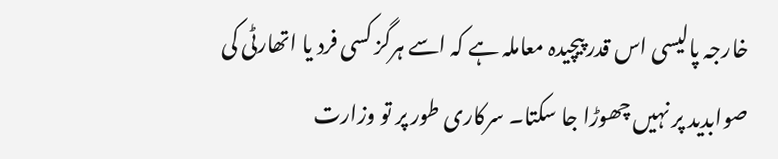خارجہ پالیسی اس قدر پیچیدہ معاملہ ہے کہ اسے ہرگز کسی فرد یا اتھارٹی کی صوابدید پر نہیں چھوڑا جا سکتا۔ سرکاری طور پر تو وزارت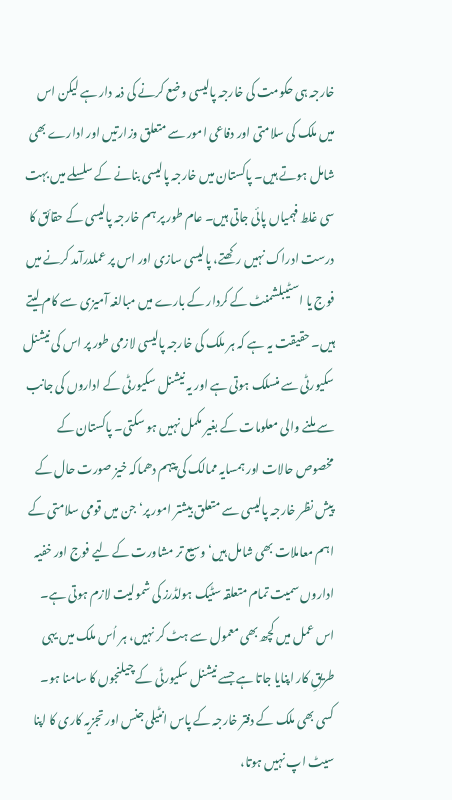خارجہ ہی حکومت کی خارجہ پالیسی وضع کرنے کی ذمہ دار ہے لیکن اس میں ملک کی سلامتی اور دفاعی امور سے متعلق وزارتیں اور ادارے بھی شامل ہوتے ہیں۔ پاکستان میں خارجہ پالیسی بنانے کے سلسلے میں بہت سی غلط فہمیاں پائی جاتی ہیں۔ عام طور پر ہم خارجہ پالیسی کے حقائق کا درست ادراک نہیں رکھتے، پالیسی سازی اور اس پر عملدرآمد کرنے میں فوج یا اسٹیبلشمنٹ کے کردار کے بارے میں مبالغہ آمیزی سے کام لیتے ہیں۔ حقیقت یہ ہے کہ ہر ملک کی خارجہ پالیسی لازمی طور پر اس کی نیشنل سکیورٹی سے منسلک ہوتی ہے اور یہ نیشنل سکیورٹی کے اداروں کی جانب سے ملنے والی معلومات کے بغیر مکمل نہیں ہو سکتی۔ پاکستان کے مخصوص حالات اور ہمسایہ ممالک کی پیہم دھماکہ خیز صورت حال کے پیش نظر خارجہ پالیسی سے متعلق بیشتر امور پر‘ جن میں قومی سلامتی کے اہم معاملات بھی شامل ہیں‘ وسیع تر مشاورت کے لیے فوج اور خفیہ اداروں سمیت تمام متعلقہ سٹیک ہولڈرز کی شمولیت لازم ہوتی ہے۔
اس عمل میں کچھ بھی معمول سے ہٹ کر نہیں، ہر اُس ملک میں یہی طریقِ کار اپنایا جاتا ہے جسے نیشنل سکیورٹی کے چیلنجوں کا سامنا ہو۔ کسی بھی ملک کے دفتر خارجہ کے پاس انٹیلی جنس اور تجزیہ کاری کا اپنا سیٹ اپ نہیں ہوتا،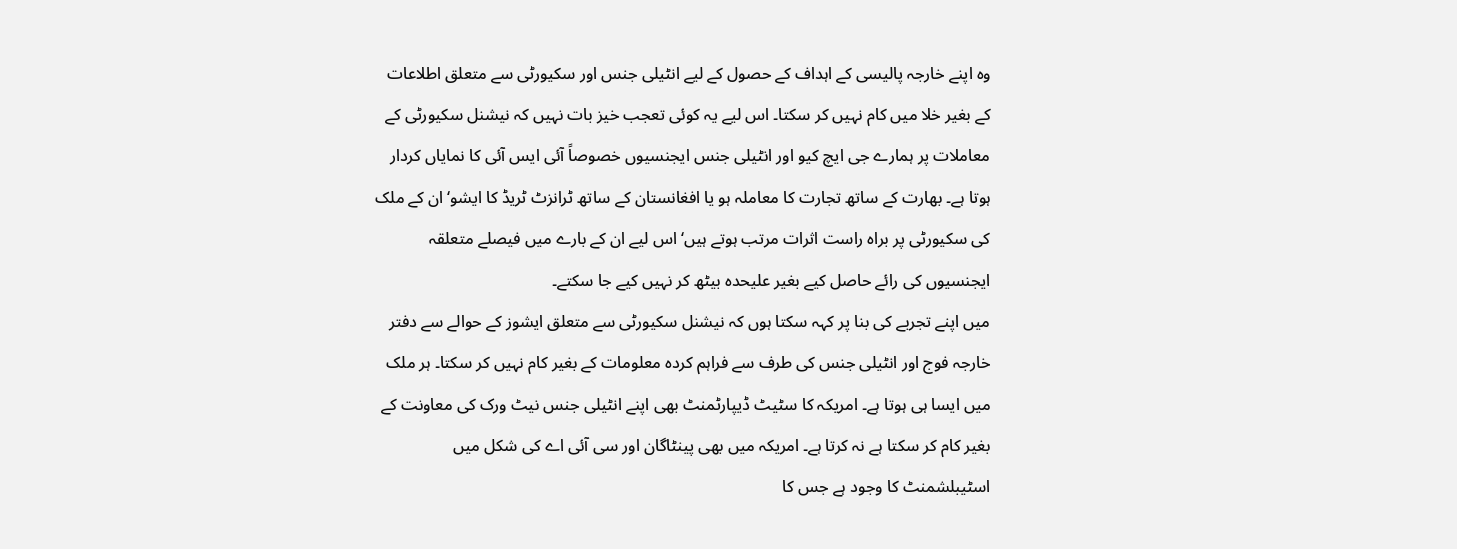وہ اپنے خارجہ پالیسی کے اہداف کے حصول کے لیے انٹیلی جنس اور سکیورٹی سے متعلق اطلاعات کے بغیر خلا میں کام نہیں کر سکتا۔ اس لیے یہ کوئی تعجب خیز بات نہیں کہ نیشنل سکیورٹی کے معاملات پر ہمارے جی ایچ کیو اور انٹیلی جنس ایجنسیوں خصوصاً آئی ایس آئی کا نمایاں کردار ہوتا ہے۔ بھارت کے ساتھ تجارت کا معاملہ ہو یا افغانستان کے ساتھ ٹرانزٹ ٹریڈ کا ایشو‘ ان کے ملک کی سکیورٹی پر براہ راست اثرات مرتب ہوتے ہیں‘ اس لیے ان کے بارے میں فیصلے متعلقہ ایجنسیوں کی رائے حاصل کیے بغیر علیحدہ بیٹھ کر نہیں کیے جا سکتے۔
میں اپنے تجربے کی بنا پر کہہ سکتا ہوں کہ نیشنل سکیورٹی سے متعلق ایشوز کے حوالے سے دفتر خارجہ فوج اور انٹیلی جنس کی طرف سے فراہم کردہ معلومات کے بغیر کام نہیں کر سکتا۔ ہر ملک میں ایسا ہی ہوتا ہے۔ امریکہ کا سٹیٹ ڈیپارٹمنٹ بھی اپنے انٹیلی جنس نیٹ ورک کی معاونت کے بغیر کام کر سکتا ہے نہ کرتا ہے۔ امریکہ میں بھی پینٹاگان اور سی آئی اے کی شکل میں اسٹیبلشمنٹ کا وجود ہے جس کا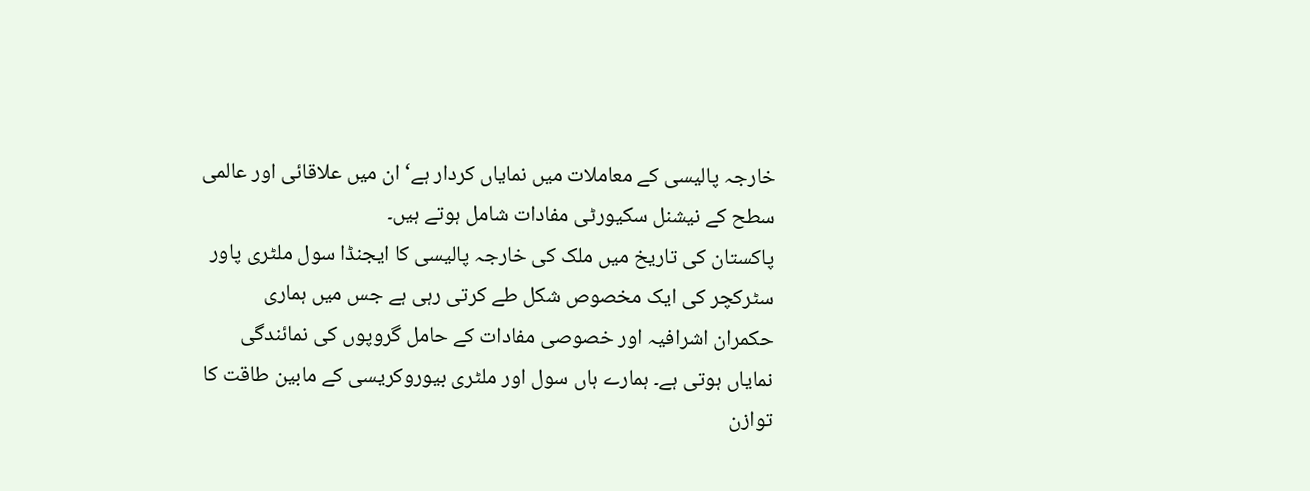خارجہ پالیسی کے معاملات میں نمایاں کردار ہے‘ ان میں علاقائی اور عالمی سطح کے نیشنل سکیورٹی مفادات شامل ہوتے ہیں۔
پاکستان کی تاریخ میں ملک کی خارجہ پالیسی کا ایجنڈا سول ملٹری پاور سٹرکچر کی ایک مخصوص شکل طے کرتی رہی ہے جس میں ہماری حکمران اشرافیہ اور خصوصی مفادات کے حامل گروپوں کی نمائندگی نمایاں ہوتی ہے۔ ہمارے ہاں سول اور ملٹری بیوروکریسی کے مابین طاقت کا توازن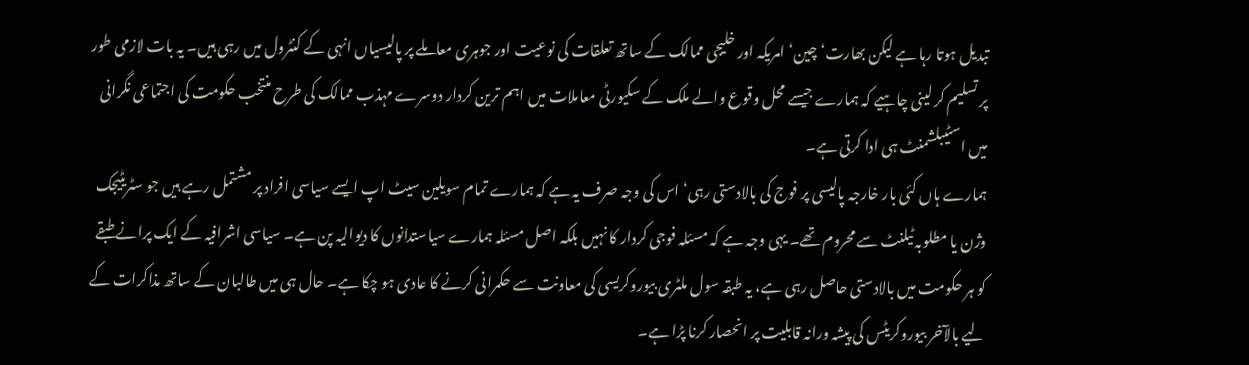تبدیل ہوتا رہا ہے لیکن بھارت‘ چین‘ امریکہ اور خلیجی ممالک کے ساتھ تعلقات کی نوعیت اور جوہری معاملے پر پالیسیاں انہی کے کنٹرول میں رہی ہیں۔ یہ بات لازمی طور پر تسلیم کر لینی چاہیے کہ ہمارے جیسے محل وقوع والے ملک کے سکیورٹی معاملات میں اہم ترین کردار دوسرے مہذب ممالک کی طرح منتخب حکومت کی اجتماعی نگرانی میں اسٹیبلشمنٹ ہی ادا کرتی ہے۔
ہمارے ہاں کئی بار خارجہ پالیسی پر فوج کی بالادستی رہی‘ اس کی وجہ صرف یہ ہے کہ ہمارے تمام سویلین سیٹ اپ ایسے سیاسی افراد پر مشتمل رہے ہیں جو سٹریٹیجک وژن یا مطلوبہ ٹیلنٹ سے محروم تھے۔ یہی وجہ ہے کہ مسئلہ فوجی کردار کا نہیں بلکہ اصل مسئلہ ہمارے سیاستدانوں کا دیوالیہ پن ہے۔ سیاسی اشرافیہ کے ایک پرانے طبقے کو ہر حکومت میں بالادستی حاصل رہی ہے، یہ طبقہ سول ملٹری بیوروکریسی کی معاونت سے حکمرانی کرنے کا عادی ہو چکا ہے۔ حال ہی میں طالبان کے ساتھ مذاکرات کے لیے بالآخر بیوروکریٹس کی پیشہ ورانہ قابلیت پر انحصار کرنا پڑا ہے۔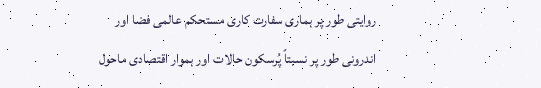روایتی طور پر ہماری سفارت کاری مستحکم عالمی فضا اور اندرونی طور پر نسبتاً پُرسکون حالات اور ہموار اقتصادی ماحول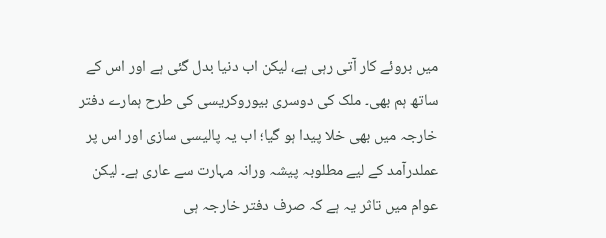میں بروئے کار آتی رہی ہے، لیکن اب دنیا بدل گئی ہے اور اس کے ساتھ ہم بھی۔ ملک کی دوسری بیوروکریسی کی طرح ہمارے دفتر خارجہ میں بھی خلا پیدا ہو گیا؛ اب یہ پالیسی سازی اور اس پر عملدرآمد کے لیے مطلوبہ پیشہ ورانہ مہارت سے عاری ہے۔ لیکن عوام میں تاثر یہ ہے کہ صرف دفتر خارجہ ہی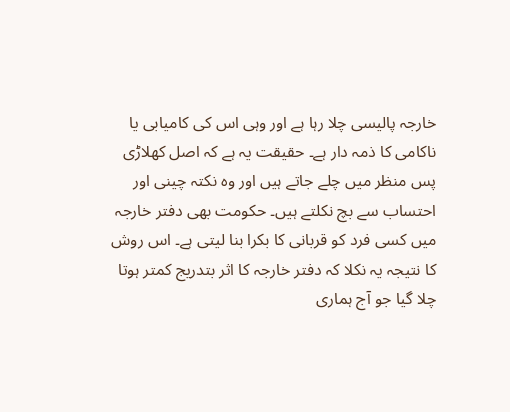خارجہ پالیسی چلا رہا ہے اور وہی اس کی کامیابی یا ناکامی کا ذمہ دار ہے۔ حقیقت یہ ہے کہ اصل کھلاڑی پس منظر میں چلے جاتے ہیں اور وہ نکتہ چینی اور احتساب سے بچ نکلتے ہیں۔ حکومت بھی دفتر خارجہ میں کسی فرد کو قربانی کا بکرا بنا لیتی ہے۔ اس روش کا نتیجہ یہ نکلا کہ دفتر خارجہ کا اثر بتدریج کمتر ہوتا چلا گیا جو آج ہماری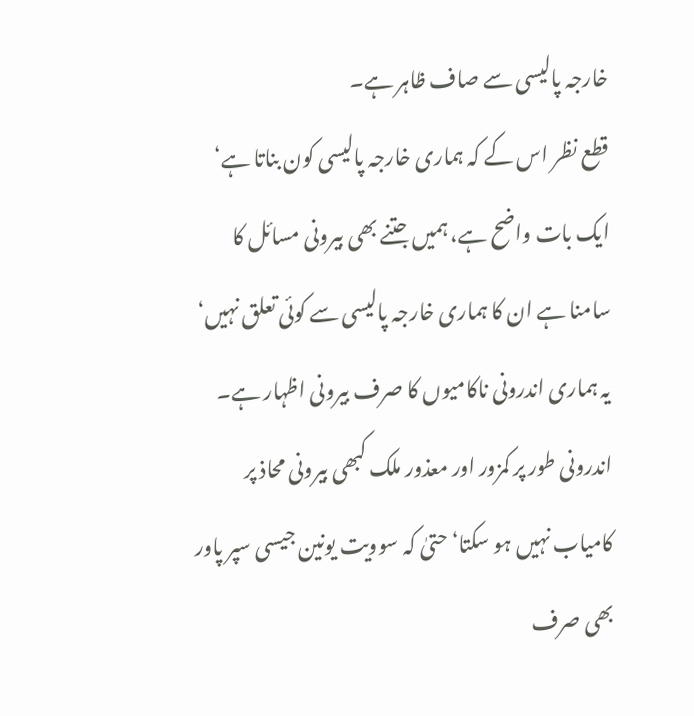خارجہ پالیسی سے صاف ظاہر ہے۔
قطع نظر اس کے کہ ہماری خارجہ پالیسی کون بناتا ہے‘ ایک بات واضح ہے، ہمیں جتنے بھی بیرونی مسائل کا سامنا ہے ان کا ہماری خارجہ پالیسی سے کوئی تعلق نہیں‘ یہ ہماری اندرونی ناکامیوں کا صرف بیرونی اظہار ہے۔ اندرونی طور پر کمزور اور معذور ملک کبھی بیرونی محاذ پر کامیاب نہیں ہو سکتا‘ حتیٰ کہ سوویت یونین جیسی سپر پاور بھی صرف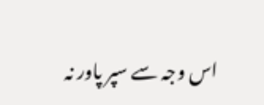اس وجہ سے سپر پاور نہ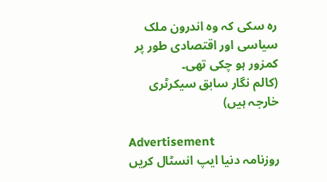رہ سکی کہ وہ اندرون ملک سیاسی اور اقتصادی طور پر کمزور ہو چکی تھی۔
(کالم نگار سابق سیکرٹری خارجہ ہیں)

Advertisement
روزنامہ دنیا ایپ انسٹال کریں